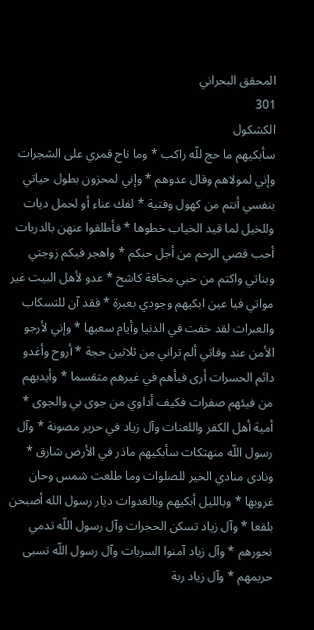المحقق البحراني
301
الكشكول
سأبكيهم ما حج للّه راكب * وما ناح قمري على الشجرات وإني لمولاهم وقال عدوهم * وإني لمحزون بطول حياتي بنفسي أنتم من كهول وفتية * لفك عناء أو لحمل ديات وللخيل لما قيد الخياب خطوها * فأطلقوا عنهن بالدربات أحب قصي الرحم من أجل حبكم * واهجر فيكم زوجتي وبناتي واكتم من حبي مخافة كاشح * عدو لأهل البيت غير مواتي فيا عين ابكيهم وجودي بعبرة * فقد آن للتسكاب والعبرات لقد خفت في الدنيا وأيام سعيها * وإني لأرجو الأمن عند وفاتي ألم تراني من ثلاثين حجة * أروح وأغدو دائم الحسرات أرى فيأهم في غيرهم متقسما * وأيديهم من فيئهم صفرات فكيف أداوي من جوى بي والجوى * أمية أهل الكفر واللعنات وآل زياد في حرير مصونة * وآل رسول اللّه منهتكات سأبكيهم ماذر في الأرض شارق * ونادى منادي الخير للصلوات وما طلعت شمس وحان غروبها * وبالليل أبكيهم وبالغدوات ديار رسول الله أصبحن بلقعا * وآل زياد تسكن الحجرات وآل رسول اللّه تدمي نحورهم * وآل زياد آمنوا السربات وآل رسول اللّه تسبى حريمهم * وآل زياد ربة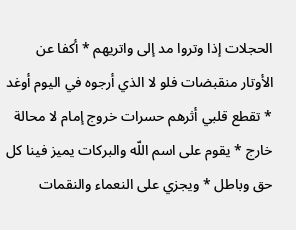الحجلات إذا وتروا مد إلى واتريهم * أكفا عن الأوتار منقبضات فلو لا الذي أرجوه في اليوم أوغد * تقطع قلبي أثرهم حسرات خروج إمام لا محالة خارج * يقوم على اسم اللّه والبركات يميز فينا كل حق وباطل * ويجزي على النعماء والنقمات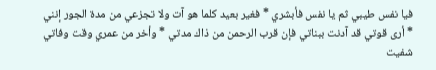فيا نفس طيبي ثم يا نفس فأبشري * فغير بعيد كلما هو آت ولا تجزعي من مدة الجور إنني * أرى قوتي قد آدنت ببناتي فإن قرب الرحمن من ذاك مدتي * وأخر من عمري وقت وفاتي شفيت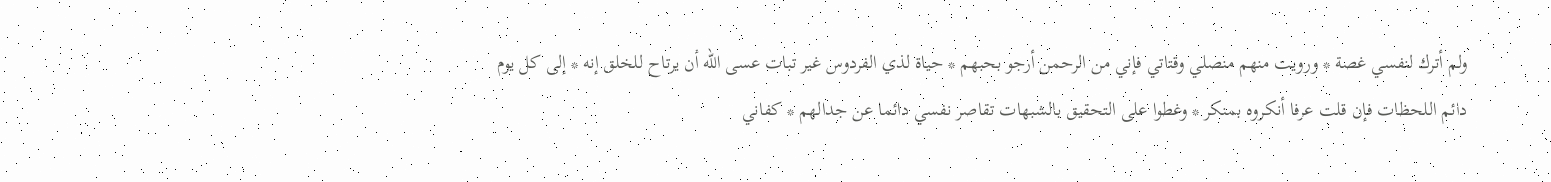ولم أترك لنفسي غصة * ورويت منهم منصلي وقتاتي فإني من الرحمن أرجو بحبهم * حياة لذي الفردوس غير تبات عسى اللّه أن يرتاح للخلق إنه * إلى كل يوم دائم اللحظات فإن قلت عرفا أنكروه بمنكر * وغطوا على التحقيق بالشبهات تقاصر نفسي دائما عن جدالهم * كفاني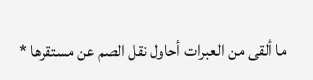ما ألقى من العبرات أحاول نقل الصم عن مستقرها *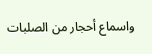واسماع أحجار من الصلبات